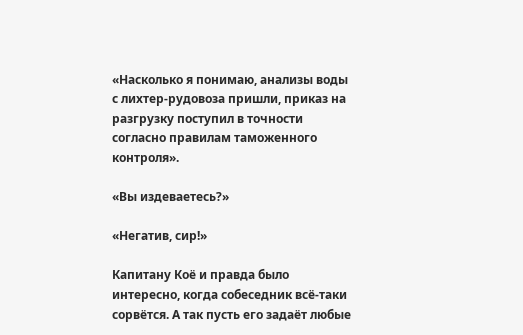«Насколько я понимаю, анализы воды с лихтер-рудовоза пришли, приказ на разгрузку поступил в точности согласно правилам таможенного контроля».

«Вы издеваетесь?»

«Негатив, сир!»

Капитану Коё и правда было интересно, когда собеседник всё-таки сорвётся. А так пусть его задаёт любые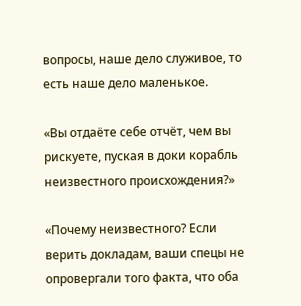вопросы, наше дело служивое, то есть наше дело маленькое.

«Вы отдаёте себе отчёт, чем вы рискуете, пуская в доки корабль неизвестного происхождения?»

«Почему неизвестного? Если верить докладам, ваши спецы не опровергали того факта, что оба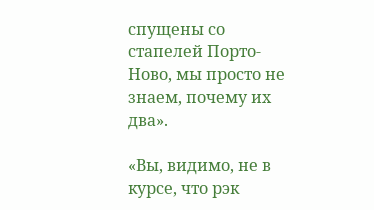спущены со стапелей Порто-Ново, мы просто не знаем, почему их два».

«Вы, видимо, не в курсе, что рэк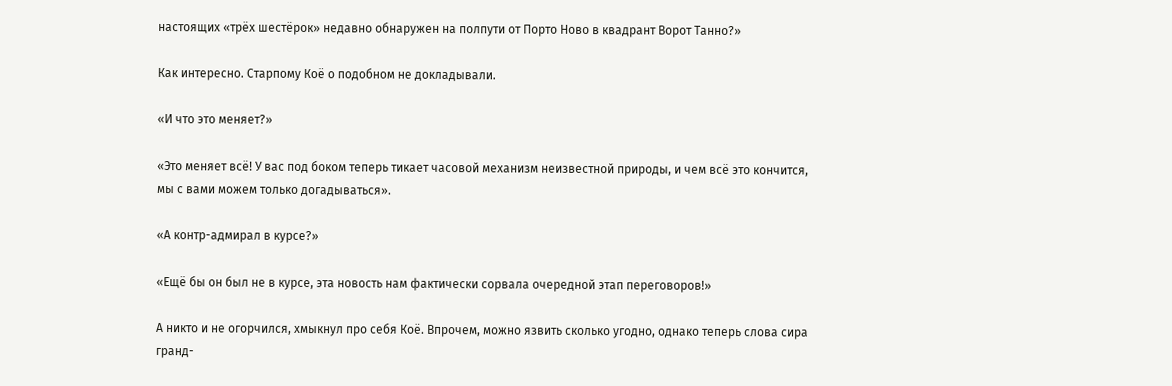настоящих «трёх шестёрок» недавно обнаружен на полпути от Порто Ново в квадрант Ворот Танно?»

Как интересно. Старпому Коё о подобном не докладывали.

«И что это меняет?»

«Это меняет всё! У вас под боком теперь тикает часовой механизм неизвестной природы, и чем всё это кончится, мы с вами можем только догадываться».

«А контр-адмирал в курсе?»

«Ещё бы он был не в курсе, эта новость нам фактически сорвала очередной этап переговоров!»

А никто и не огорчился, хмыкнул про себя Коё. Впрочем, можно язвить сколько угодно, однако теперь слова сира гранд-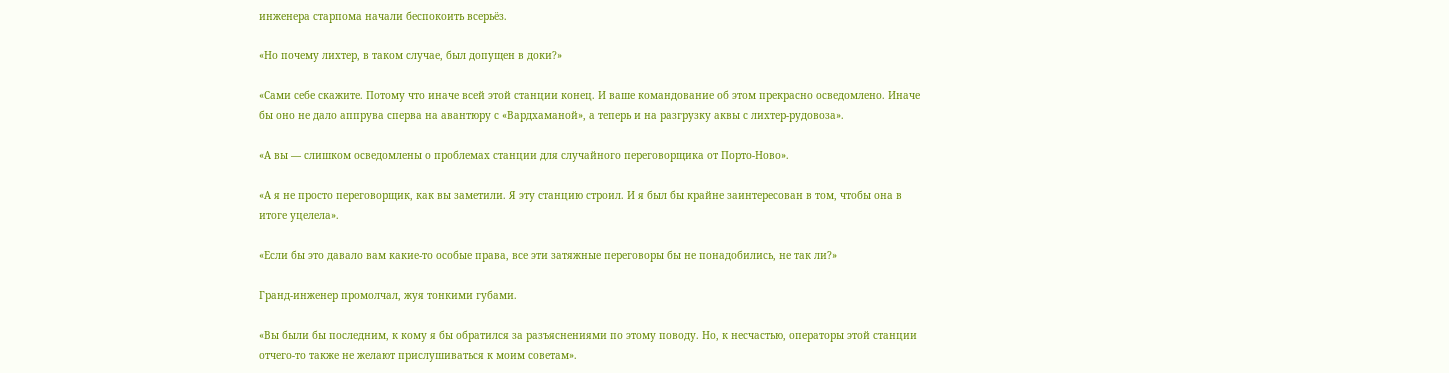инженера старпома начали беспокоить всерьёз.

«Но почему лихтер, в таком случае, был допущен в доки?»

«Сами себе скажите. Потому что иначе всей этой станции конец. И ваше командование об этом прекрасно осведомлено. Иначе бы оно не дало аппрува сперва на авантюру с «Вардхаманой», а теперь и на разгрузку аквы с лихтер-рудовоза».

«А вы — слишком осведомлены о проблемах станции для случайного переговорщика от Порто-Ново».

«А я не просто переговорщик, как вы заметили. Я эту станцию строил. И я был бы крайне заинтересован в том, чтобы она в итоге уцелела».

«Если бы это давало вам какие-то особые права, все эти затяжные переговоры бы не понадобились, не так ли?»

Гранд-инженер промолчал, жуя тонкими губами.

«Вы были бы последним, к кому я бы обратился за разъяснениями по этому поводу. Но, к несчастью, операторы этой станции отчего-то также не желают прислушиваться к моим советам».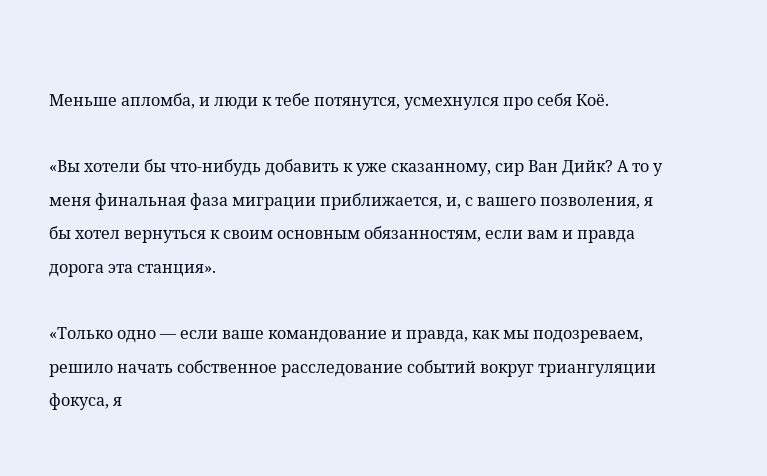Меньше апломба, и люди к тебе потянутся, усмехнулся про себя Коё.

«Вы хотели бы что-нибудь добавить к уже сказанному, сир Ван Дийк? А то у меня финальная фаза миграции приближается, и, с вашего позволения, я бы хотел вернуться к своим основным обязанностям, если вам и правда дорога эта станция».

«Только одно — если ваше командование и правда, как мы подозреваем, решило начать собственное расследование событий вокруг триангуляции фокуса, я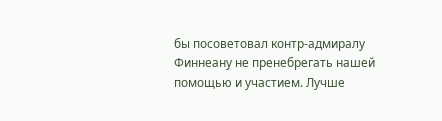бы посоветовал контр-адмиралу Финнеану не пренебрегать нашей помощью и участием. Лучше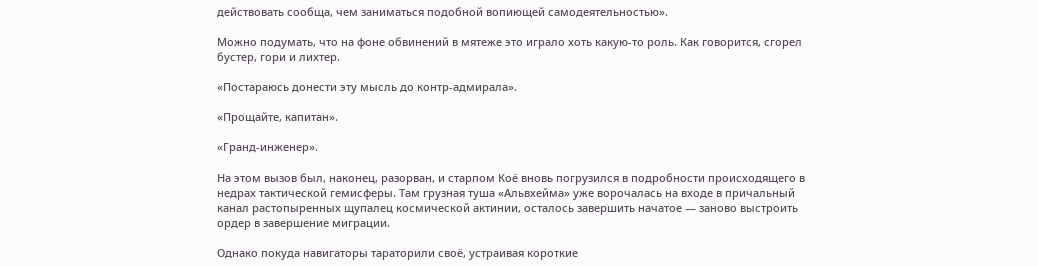действовать сообща, чем заниматься подобной вопиющей самодеятельностью».

Можно подумать, что на фоне обвинений в мятеже это играло хоть какую-то роль. Как говорится, сгорел бустер, гори и лихтер.

«Постараюсь донести эту мысль до контр-адмирала».

«Прощайте, капитан».

«Гранд-инженер».

На этом вызов был, наконец, разорван, и старпом Коё вновь погрузился в подробности происходящего в недрах тактической гемисферы. Там грузная туша «Альвхейма» уже ворочалась на входе в причальный канал растопыренных щупалец космической актинии, осталось завершить начатое — заново выстроить ордер в завершение миграции.

Однако покуда навигаторы тараторили своё, устраивая короткие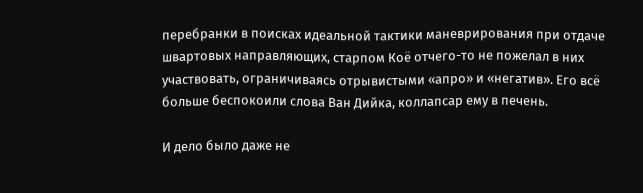перебранки в поисках идеальной тактики маневрирования при отдаче швартовых направляющих, старпом Коё отчего-то не пожелал в них участвовать, ограничиваясь отрывистыми «апро» и «негатив». Его всё больше беспокоили слова Ван Дийка, коллапсар ему в печень.

И дело было даже не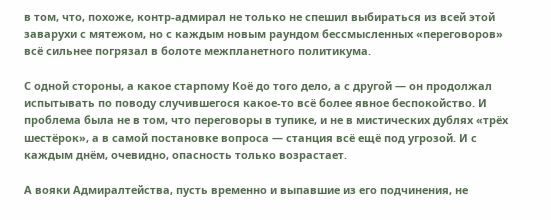в том, что, похоже, контр-адмирал не только не спешил выбираться из всей этой заварухи с мятежом, но с каждым новым раундом бессмысленных «переговоров» всё сильнее погрязал в болоте межпланетного политикума.

С одной стороны, а какое старпому Коё до того дело, а с другой — он продолжал испытывать по поводу случившегося какое-то всё более явное беспокойство. И проблема была не в том, что переговоры в тупике, и не в мистических дублях «трёх шестёрок», а в самой постановке вопроса — станция всё ещё под угрозой. И с каждым днём, очевидно, опасность только возрастает.

А вояки Адмиралтейства, пусть временно и выпавшие из его подчинения, не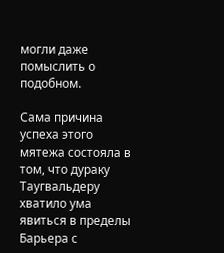могли даже помыслить о подобном.

Сама причина успеха этого мятежа состояла в том, что дураку Таугвальдеру хватило ума явиться в пределы Барьера с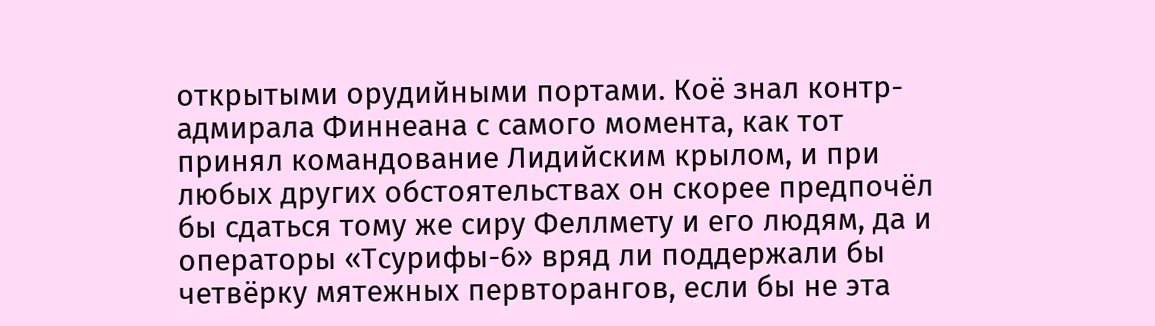открытыми орудийными портами. Коё знал контр-адмирала Финнеана с самого момента, как тот принял командование Лидийским крылом, и при любых других обстоятельствах он скорее предпочёл бы сдаться тому же сиру Феллмету и его людям, да и операторы «Тсурифы-6» вряд ли поддержали бы четвёрку мятежных первторангов, если бы не эта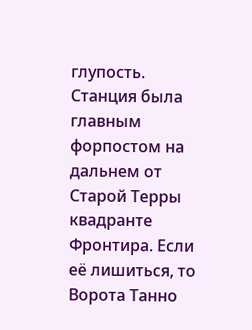глупость. Станция была главным форпостом на дальнем от Старой Терры квадранте Фронтира. Если её лишиться, то Ворота Танно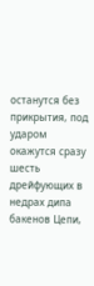останутся без прикрытия, под ударом окажутся сразу шесть дрейфующих в недрах дипа бакенов Цепи,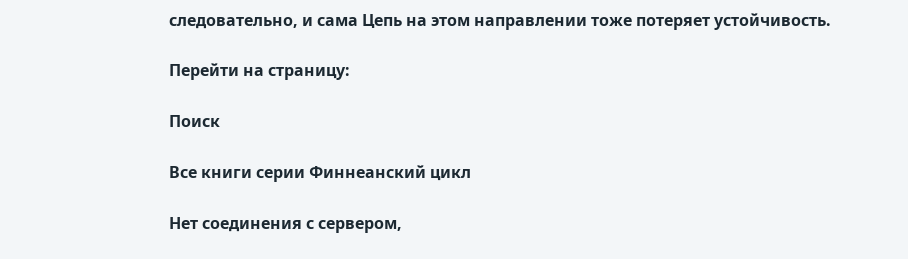следовательно, и сама Цепь на этом направлении тоже потеряет устойчивость.

Перейти на страницу:

Поиск

Все книги серии Финнеанский цикл

Нет соединения с сервером,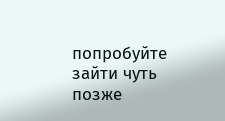попробуйте зайти чуть позже